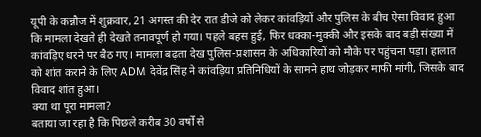यूपी के कन्नौज में शुक्रवार, 21 अगस्त की देर रात डीजे को लेकर कांवड़ियों और पुलिस के बीच ऐसा विवाद हुआ कि मामला देखते ही देखते तनावपूर्ण हो गया। पहले बहस हुई, फिर धक्का-मुक्की और इसके बाद बड़ी संख्या में कांवड़िए धरने पर बैठ गए। मामला बढ़ता देख पुलिस-प्रशासन के अधिकारियों को मौके पर पहुंचना पड़ा। हालात को शांत कराने के लिए ADM देवेंद्र सिंह ने कांवड़िया प्रतिनिधियों के सामने हाथ जोड़कर माफी मांगी, जिसके बाद विवाद शांत हुआ।
क्या था पूरा मामला?
बताया जा रहा है कि पिछले करीब 30 वर्षों से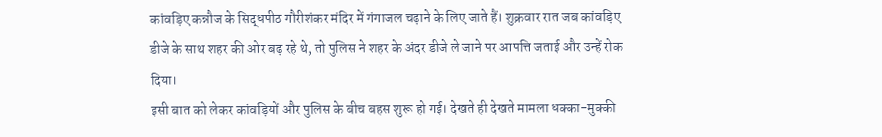कांवड़िए कन्नौज के सिद्धपीठ गौरीशंकर मंदिर में गंगाजल चढ़ाने के लिए जाते हैं। शुक्रवार रात जब कांवड़िए डीजे के साथ शहर की ओर बढ़ रहे थे, तो पुलिस ने शहर के अंदर डीजे ले जाने पर आपत्ति जताई और उन्हें रोक दिया।
इसी बात को लेकर कांवड़ियों और पुलिस के बीच बहस शुरू हो गई। देखते ही देखते मामला धक्का-मुक्की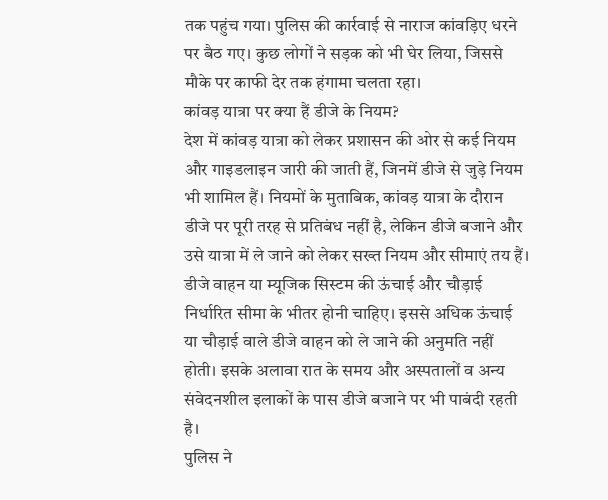तक पहुंच गया। पुलिस की कार्रवाई से नाराज कांवड़िए धरने पर बैठ गए। कुछ लोगों ने सड़क को भी घेर लिया, जिससे मौके पर काफी देर तक हंगामा चलता रहा।
कांवड़ यात्रा पर क्या हैं डीजे के नियम?
देश में कांवड़ यात्रा को लेकर प्रशासन की ओर से कई नियम और गाइडलाइन जारी की जाती हैं, जिनमें डीजे से जुड़े नियम भी शामिल हैं। नियमों के मुताबिक, कांवड़ यात्रा के दौरान डीजे पर पूरी तरह से प्रतिबंध नहीं है, लेकिन डीजे बजाने और उसे यात्रा में ले जाने को लेकर सख्त नियम और सीमाएं तय हैं।
डीजे वाहन या म्यूजिक सिस्टम की ऊंचाई और चौड़ाई निर्धारित सीमा के भीतर होनी चाहिए। इससे अधिक ऊंचाई या चौड़ाई वाले डीजे वाहन को ले जाने की अनुमति नहीं होती। इसके अलावा रात के समय और अस्पतालों व अन्य संवेदनशील इलाकों के पास डीजे बजाने पर भी पाबंदी रहती है।
पुलिस ने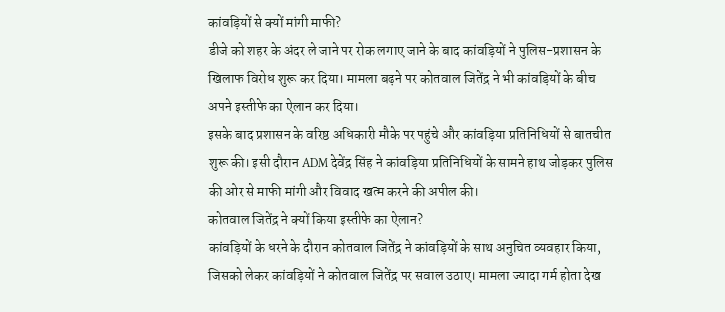कांवड़ियों से क्यों मांगी माफी?
डीजे को शहर के अंदर ले जाने पर रोक लगाए जाने के बाद कांवड़ियों ने पुलिस-प्रशासन के खिलाफ विरोध शुरू कर दिया। मामला बढ़ने पर कोतवाल जितेंद्र ने भी कांवड़ियों के बीच अपने इस्तीफे का ऐलान कर दिया।
इसके बाद प्रशासन के वरिष्ठ अधिकारी मौके पर पहुंचे और कांवड़िया प्रतिनिधियों से बातचीत शुरू की। इसी दौरान ADM देवेंद्र सिंह ने कांवड़िया प्रतिनिधियों के सामने हाथ जोड़कर पुलिस की ओर से माफी मांगी और विवाद खत्म करने की अपील की।
कोतवाल जितेंद्र ने क्यों किया इस्तीफे का ऐलान?
कांवड़ियों के धरने के दौरान कोतवाल जितेंद्र ने कांवड़ियों के साथ अनुचित व्यवहार किया, जिसको लेकर कांवड़ियों ने कोतवाल जितेंद्र पर सवाल उठाए। मामला ज्यादा गर्म होता देख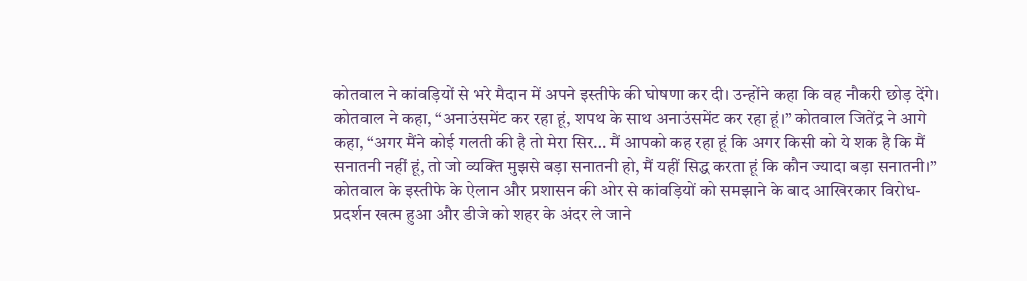कोतवाल ने कांवड़ियों से भरे मैदान में अपने इस्तीफे की घोषणा कर दी। उन्होंने कहा कि वह नौकरी छोड़ देंगे।
कोतवाल ने कहा, “अनाउंसमेंट कर रहा हूं, शपथ के साथ अनाउंसमेंट कर रहा हूं।” कोतवाल जितेंद्र ने आगे कहा, “अगर मैंने कोई गलती की है तो मेरा सिर… मैं आपको कह रहा हूं कि अगर किसी को ये शक है कि मैं सनातनी नहीं हूं, तो जो व्यक्ति मुझसे बड़ा सनातनी हो, मैं यहीं सिद्ध करता हूं कि कौन ज्यादा बड़ा सनातनी।”
कोतवाल के इस्तीफे के ऐलान और प्रशासन की ओर से कांवड़ियों को समझाने के बाद आखिरकार विरोध-प्रदर्शन खत्म हुआ और डीजे को शहर के अंदर ले जाने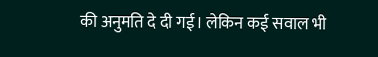की अनुमति दे दी गई। लेकिन कई सवाल भी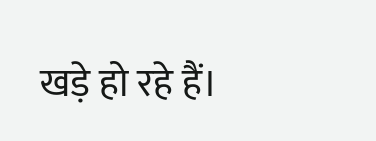खड़े हो रहे हैं।